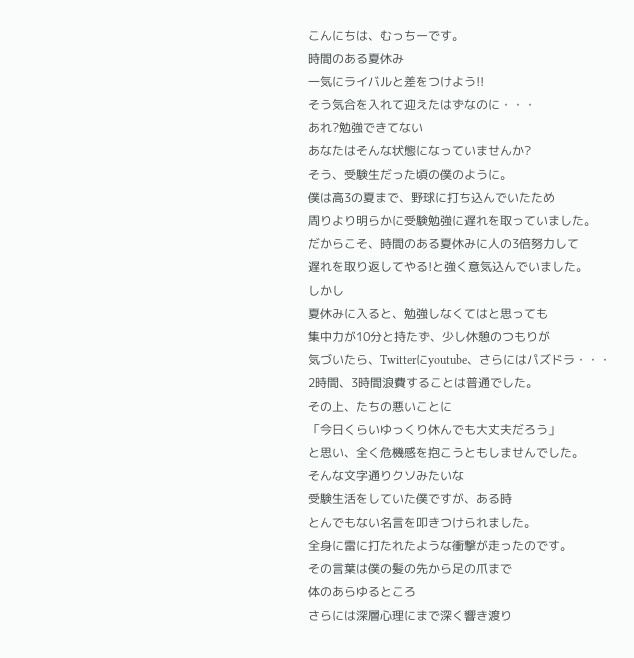こんにちは、むっちーです。
時間のある夏休み
一気にライバルと差をつけよう!!
そう気合を入れて迎えたはずなのに・・・
あれ?勉強できてない
あなたはそんな状態になっていませんか?
そう、受験生だった頃の僕のように。
僕は高3の夏まで、野球に打ち込んでいたため
周りより明らかに受験勉強に遅れを取っていました。
だからこそ、時間のある夏休みに人の3倍努力して
遅れを取り返してやる!と強く意気込んでいました。
しかし
夏休みに入ると、勉強しなくてはと思っても
集中力が10分と持たず、少し休憩のつもりが
気づいたら、Twitterにyoutube、さらにはパズドラ・・・
2時間、3時間浪費することは普通でした。
その上、たちの悪いことに
「今日くらいゆっくり休んでも大丈夫だろう」
と思い、全く危機感を抱こうともしませんでした。
そんな文字通りクソみたいな
受験生活をしていた僕ですが、ある時
とんでもない名言を叩きつけられました。
全身に雷に打たれたような衝撃が走ったのです。
その言葉は僕の髪の先から足の爪まで
体のあらゆるところ
さらには深層心理にまで深く響き渡り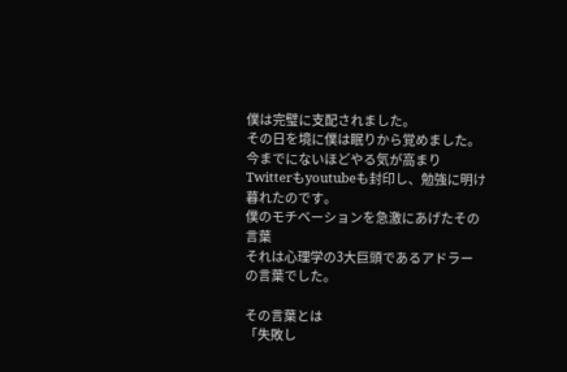僕は完璧に支配されました。
その日を境に僕は眠りから覚めました。
今までにないほどやる気が高まり
Twitterもyoutubeも封印し、勉強に明け暮れたのです。
僕のモチベーションを急激にあげたその言葉
それは心理学の3大巨頭であるアドラーの言葉でした。

その言葉とは
「失敗し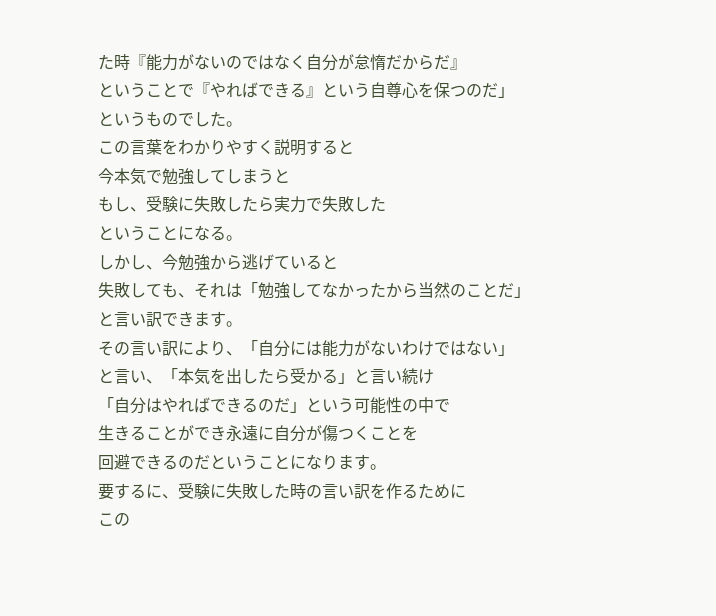た時『能力がないのではなく自分が怠惰だからだ』
ということで『やればできる』という自尊心を保つのだ」
というものでした。
この言葉をわかりやすく説明すると
今本気で勉強してしまうと
もし、受験に失敗したら実力で失敗した
ということになる。
しかし、今勉強から逃げていると
失敗しても、それは「勉強してなかったから当然のことだ」
と言い訳できます。
その言い訳により、「自分には能力がないわけではない」
と言い、「本気を出したら受かる」と言い続け
「自分はやればできるのだ」という可能性の中で
生きることができ永遠に自分が傷つくことを
回避できるのだということになります。
要するに、受験に失敗した時の言い訳を作るために
この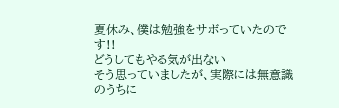夏休み、僕は勉強をサボっていたのです!!
どうしてもやる気が出ない
そう思っていましたが、実際には無意識のうちに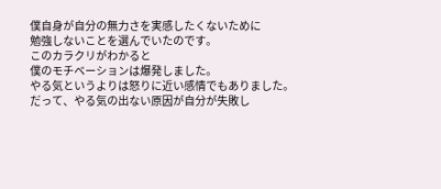僕自身が自分の無力さを実感したくないために
勉強しないことを選んでいたのです。
このカラクリがわかると
僕のモチベーションは爆発しました。
やる気というよりは怒りに近い感情でもありました。
だって、やる気の出ない原因が自分が失敗し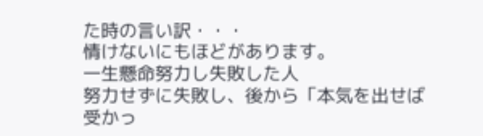た時の言い訳・・・
情けないにもほどがあります。
一生懸命努力し失敗した人
努力せずに失敗し、後から「本気を出せば受かっ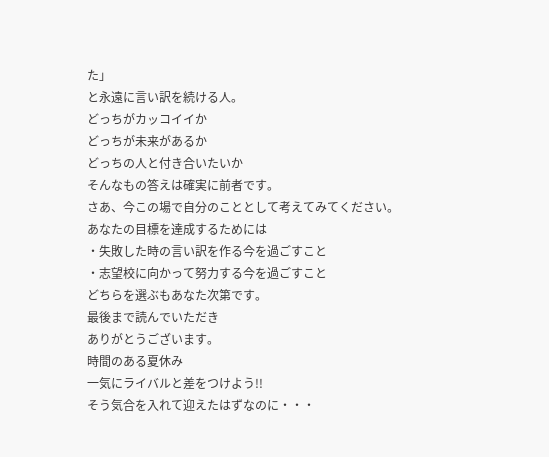た」
と永遠に言い訳を続ける人。
どっちがカッコイイか
どっちが未来があるか
どっちの人と付き合いたいか
そんなもの答えは確実に前者です。
さあ、今この場で自分のこととして考えてみてください。
あなたの目標を達成するためには
・失敗した時の言い訳を作る今を過ごすこと
・志望校に向かって努力する今を過ごすこと
どちらを選ぶもあなた次第です。
最後まで読んでいただき
ありがとうございます。
時間のある夏休み
一気にライバルと差をつけよう!!
そう気合を入れて迎えたはずなのに・・・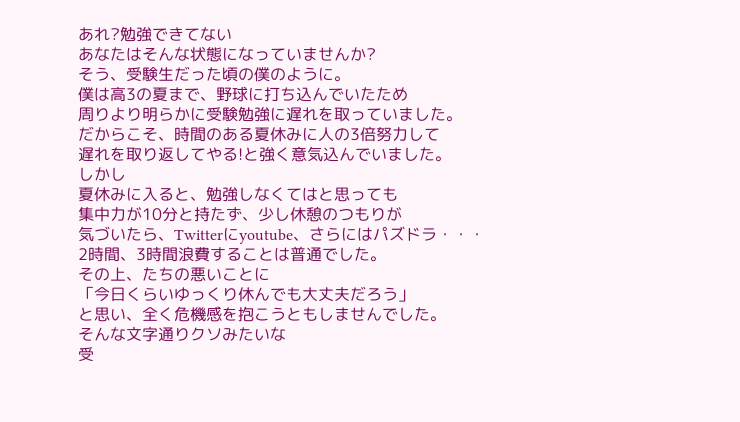あれ?勉強できてない
あなたはそんな状態になっていませんか?
そう、受験生だった頃の僕のように。
僕は高3の夏まで、野球に打ち込んでいたため
周りより明らかに受験勉強に遅れを取っていました。
だからこそ、時間のある夏休みに人の3倍努力して
遅れを取り返してやる!と強く意気込んでいました。
しかし
夏休みに入ると、勉強しなくてはと思っても
集中力が10分と持たず、少し休憩のつもりが
気づいたら、Twitterにyoutube、さらにはパズドラ・・・
2時間、3時間浪費することは普通でした。
その上、たちの悪いことに
「今日くらいゆっくり休んでも大丈夫だろう」
と思い、全く危機感を抱こうともしませんでした。
そんな文字通りクソみたいな
受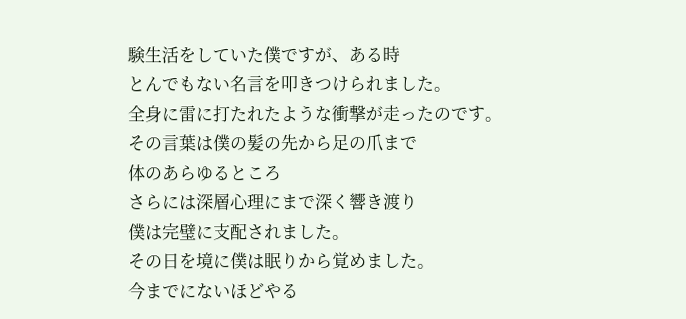験生活をしていた僕ですが、ある時
とんでもない名言を叩きつけられました。
全身に雷に打たれたような衝撃が走ったのです。
その言葉は僕の髪の先から足の爪まで
体のあらゆるところ
さらには深層心理にまで深く響き渡り
僕は完璧に支配されました。
その日を境に僕は眠りから覚めました。
今までにないほどやる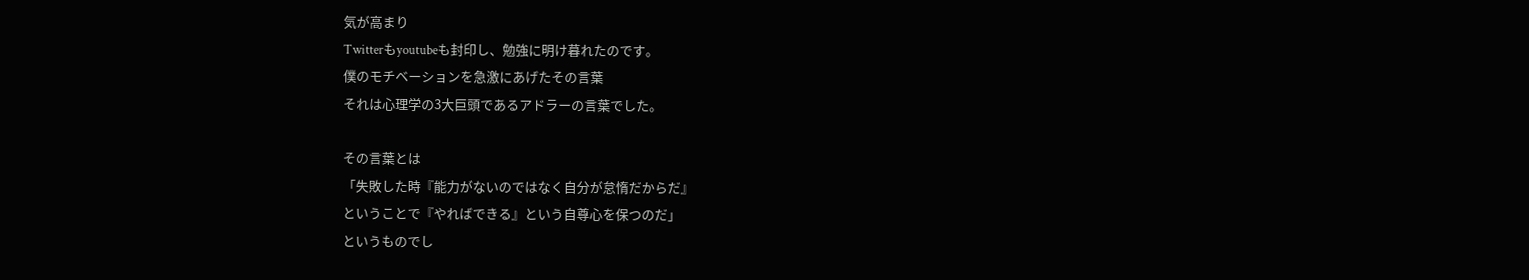気が高まり
Twitterもyoutubeも封印し、勉強に明け暮れたのです。
僕のモチベーションを急激にあげたその言葉
それは心理学の3大巨頭であるアドラーの言葉でした。

その言葉とは
「失敗した時『能力がないのではなく自分が怠惰だからだ』
ということで『やればできる』という自尊心を保つのだ」
というものでし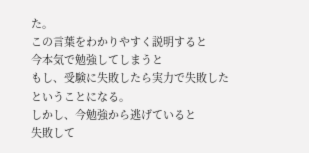た。
この言葉をわかりやすく説明すると
今本気で勉強してしまうと
もし、受験に失敗したら実力で失敗した
ということになる。
しかし、今勉強から逃げていると
失敗して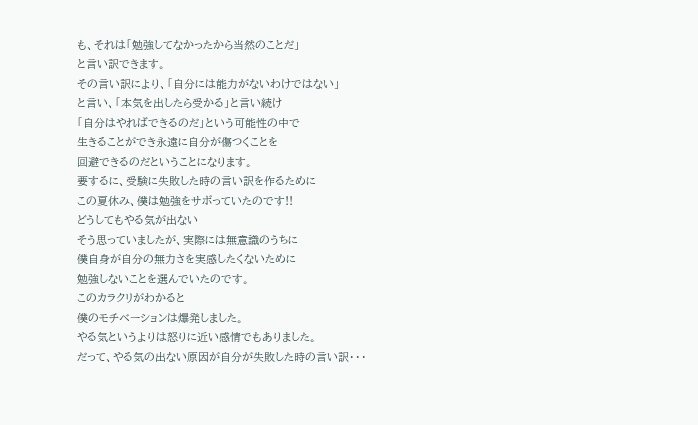も、それは「勉強してなかったから当然のことだ」
と言い訳できます。
その言い訳により、「自分には能力がないわけではない」
と言い、「本気を出したら受かる」と言い続け
「自分はやればできるのだ」という可能性の中で
生きることができ永遠に自分が傷つくことを
回避できるのだということになります。
要するに、受験に失敗した時の言い訳を作るために
この夏休み、僕は勉強をサボっていたのです!!
どうしてもやる気が出ない
そう思っていましたが、実際には無意識のうちに
僕自身が自分の無力さを実感したくないために
勉強しないことを選んでいたのです。
このカラクリがわかると
僕のモチベーションは爆発しました。
やる気というよりは怒りに近い感情でもありました。
だって、やる気の出ない原因が自分が失敗した時の言い訳・・・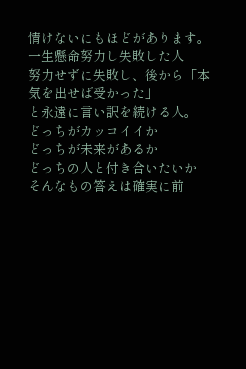情けないにもほどがあります。
一生懸命努力し失敗した人
努力せずに失敗し、後から「本気を出せば受かった」
と永遠に言い訳を続ける人。
どっちがカッコイイか
どっちが未来があるか
どっちの人と付き合いたいか
そんなもの答えは確実に前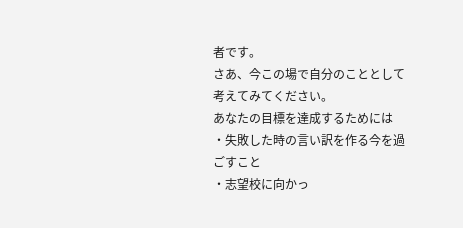者です。
さあ、今この場で自分のこととして考えてみてください。
あなたの目標を達成するためには
・失敗した時の言い訳を作る今を過ごすこと
・志望校に向かっ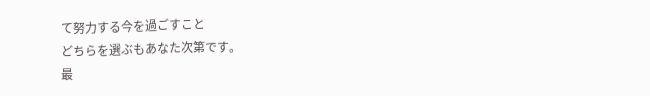て努力する今を過ごすこと
どちらを選ぶもあなた次第です。
最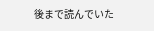後まで読んでいた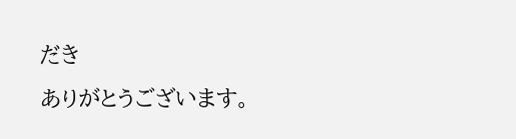だき
ありがとうございます。